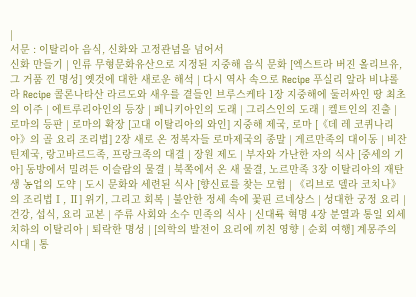|
서문 : 이탈리아 음식, 신화와 고정관념을 넘어서
신화 만들기 | 인류 무형문화유산으로 지정된 지중해 음식 문화 [엑스트라 버진 올리브유, 그 거품 낀 명성] 옛것에 대한 새로운 해석 | 다시 역사 속으로 Recipe 푸실리 알라 비냐롤라 Recipe 콜론나타산 라르도와 새우를 곁들인 브루스케타 1장 지중해에 둘러싸인 땅 최초의 이주 | 에트루리아인의 등장 | 페니키아인의 도래 | 그리스인의 도래 | 켈트인의 진출 | 로마의 등판 | 로마의 확장 [고대 이탈리아의 와인] 지중해 제국, 로마 [《데 레 코퀴나리아》의 골 요리 조리법] 2장 새로 온 정복자들 로마제국의 종말 | 게르만족의 대이동 | 비잔틴제국, 랑고바르드족, 프랑크족의 대결 | 장원 제도 | 부자와 가난한 자의 식사 [중세의 기아] 동방에서 밀려든 이슬람의 물결 | 북쪽에서 온 새 물결, 노르만족 3장 이탈리아의 재탄생 농업의 도약 | 도시 문화와 세련된 식사 [향신료를 찾는 모험 | 《리브로 델라 코치나》의 조리법Ⅰ, Ⅱ] 위기, 그리고 회복 | 불안한 정세 속에 꽃핀 르네상스 | 성대한 궁정 요리 | 건강, 섭식, 요리 교본 | 주류 사회와 소수 민족의 식사 | 신대륙 혁명 4장 분열과 통일 외세 치하의 이탈리아 | 퇴락한 명성 | [의학의 발전이 요리에 끼친 영향 | 순회 여행] 계몽주의 시대 | 통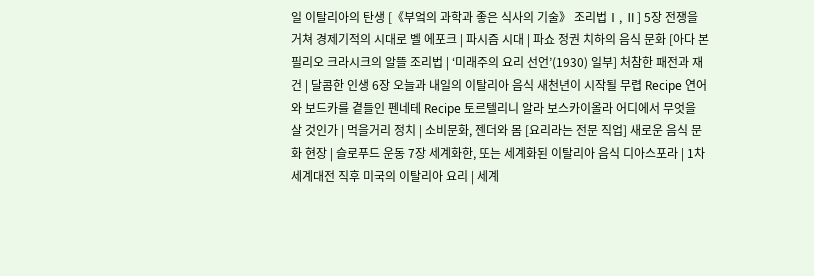일 이탈리아의 탄생 [《부엌의 과학과 좋은 식사의 기술》 조리법Ⅰ, Ⅱ] 5장 전쟁을 거쳐 경제기적의 시대로 벨 에포크 | 파시즘 시대 | 파쇼 정권 치하의 음식 문화 [아다 본필리오 크라시크의 알뜰 조리법 | ‘미래주의 요리 선언’(1930) 일부] 처참한 패전과 재건 | 달콤한 인생 6장 오늘과 내일의 이탈리아 음식 새천년이 시작될 무렵 Recipe 연어와 보드카를 곁들인 펜네테 Recipe 토르텔리니 알라 보스카이올라 어디에서 무엇을 살 것인가 | 먹을거리 정치 | 소비문화, 젠더와 몸 [요리라는 전문 직업] 새로운 음식 문화 현장 | 슬로푸드 운동 7장 세계화한, 또는 세계화된 이탈리아 음식 디아스포라 | 1차 세계대전 직후 미국의 이탈리아 요리 | 세계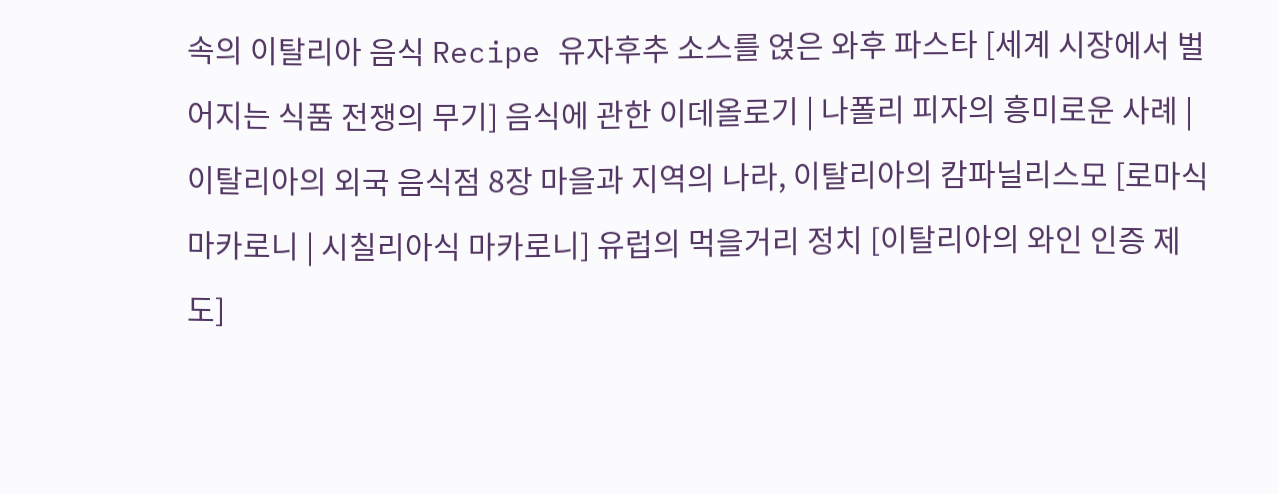속의 이탈리아 음식 Recipe 유자후추 소스를 얹은 와후 파스타 [세계 시장에서 벌어지는 식품 전쟁의 무기] 음식에 관한 이데올로기 | 나폴리 피자의 흥미로운 사례 | 이탈리아의 외국 음식점 8장 마을과 지역의 나라, 이탈리아의 캄파닐리스모 [로마식 마카로니 | 시칠리아식 마카로니] 유럽의 먹을거리 정치 [이탈리아의 와인 인증 제도]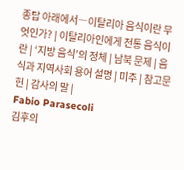종탑 아래에서―이탈리아 음식이란 무엇인가? | 이탈리아인에게 전통 음식이란 | ‘지방 음식’의 정체 | 남북 문제 | 음식과 지역사회 용어 설명 | 미주 | 참고문헌 | 감사의 말 |
Fabio Parasecoli
김후의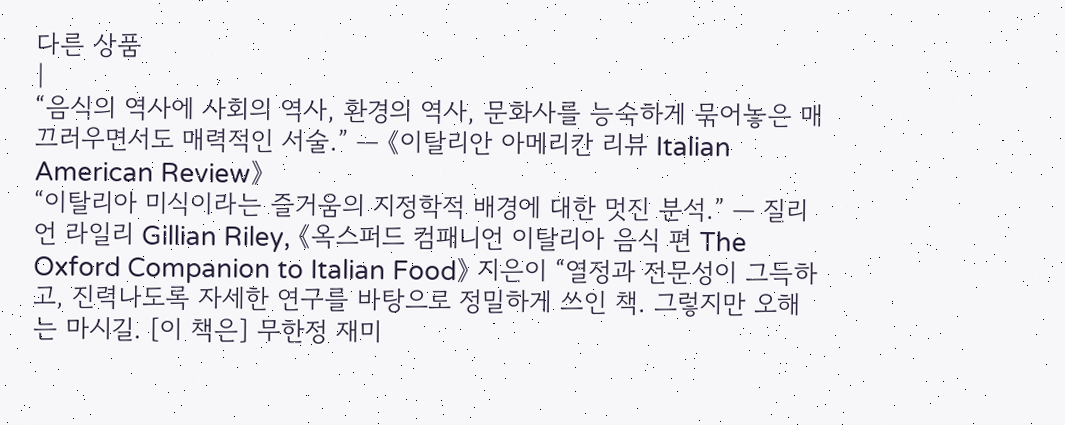다른 상품
|
“음식의 역사에 사회의 역사, 환경의 역사, 문화사를 능숙하게 묶어놓은 매끄러우면서도 매력적인 서술.” ― 《이탈리안 아메리칸 리뷰 Italian American Review》
“이탈리아 미식이라는 즐거움의 지정학적 배경에 대한 멋진 분석.” ― 질리언 라일리 Gillian Riley, 《옥스퍼드 컴패니언 이탈리아 음식 편 The Oxford Companion to Italian Food》 지은이 “열정과 전문성이 그득하고, 진력나도록 자세한 연구를 바탕으로 정밀하게 쓰인 책. 그렇지만 오해는 마시길. [이 책은] 무한정 재미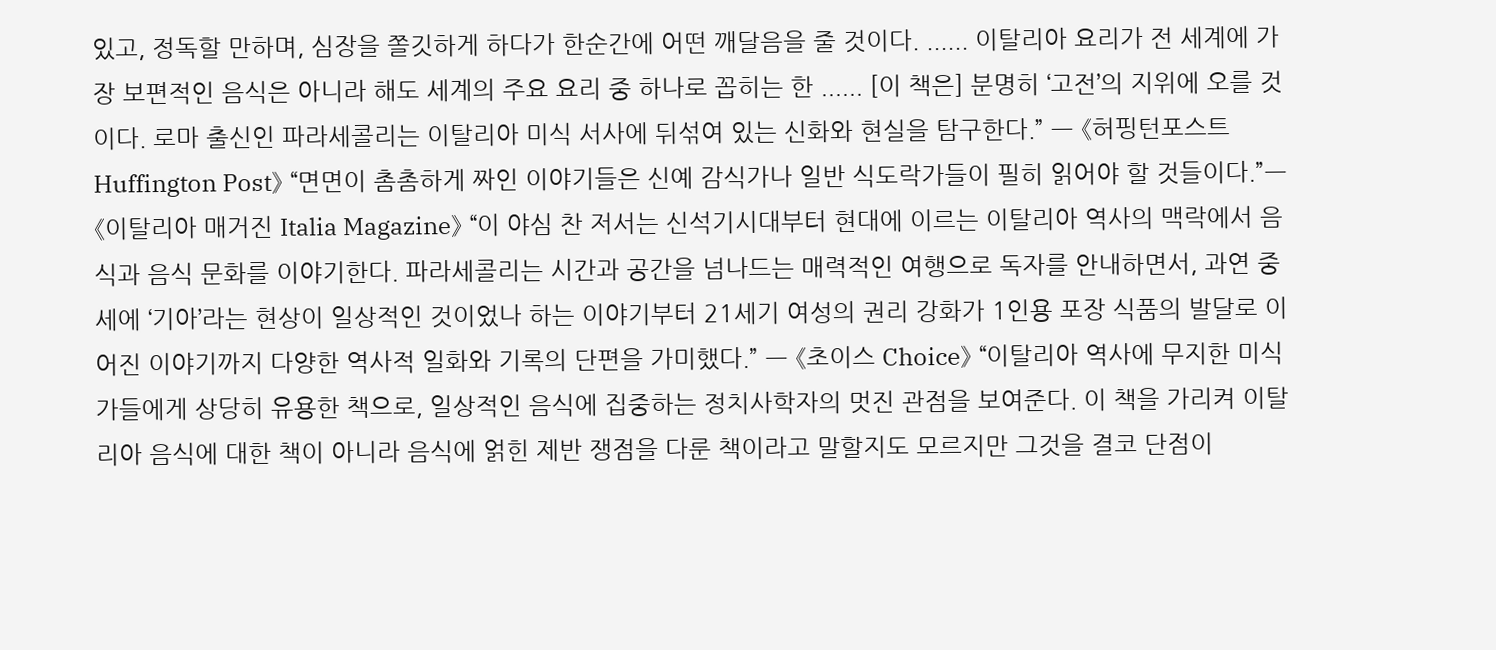있고, 정독할 만하며, 심장을 쫄깃하게 하다가 한순간에 어떤 깨달음을 줄 것이다. ...... 이탈리아 요리가 전 세계에 가장 보편적인 음식은 아니라 해도 세계의 주요 요리 중 하나로 꼽히는 한 ...... [이 책은] 분명히 ‘고전’의 지위에 오를 것이다. 로마 출신인 파라세콜리는 이탈리아 미식 서사에 뒤섞여 있는 신화와 현실을 탐구한다.” ― 《허핑턴포스트 Huffington Post》 “면면이 촘촘하게 짜인 이야기들은 신예 감식가나 일반 식도락가들이 필히 읽어야 할 것들이다.”― 《이탈리아 매거진 Italia Magazine》 “이 야심 찬 저서는 신석기시대부터 현대에 이르는 이탈리아 역사의 맥락에서 음식과 음식 문화를 이야기한다. 파라세콜리는 시간과 공간을 넘나드는 매력적인 여행으로 독자를 안내하면서, 과연 중세에 ‘기아’라는 현상이 일상적인 것이었나 하는 이야기부터 21세기 여성의 권리 강화가 1인용 포장 식품의 발달로 이어진 이야기까지 다양한 역사적 일화와 기록의 단편을 가미했다.” ― 《초이스 Choice》 “이탈리아 역사에 무지한 미식가들에게 상당히 유용한 책으로, 일상적인 음식에 집중하는 정치사학자의 멋진 관점을 보여준다. 이 책을 가리켜 이탈리아 음식에 대한 책이 아니라 음식에 얽힌 제반 쟁점을 다룬 책이라고 말할지도 모르지만 그것을 결코 단점이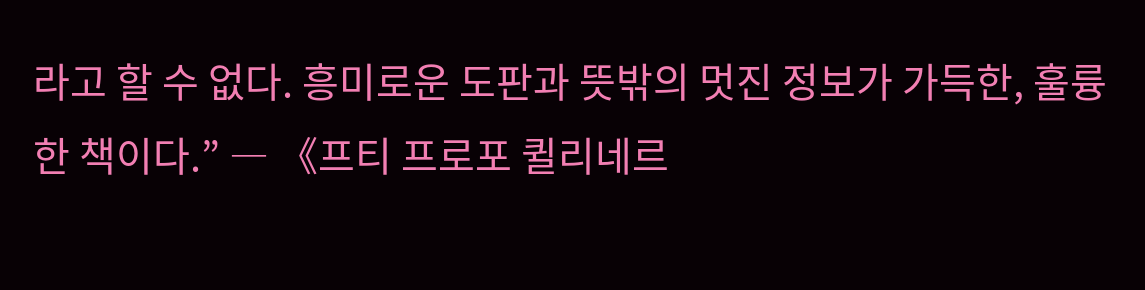라고 할 수 없다. 흥미로운 도판과 뜻밖의 멋진 정보가 가득한, 훌륭한 책이다.” ― 《프티 프로포 퀼리네르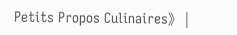Petits Propos Culinaires》 |